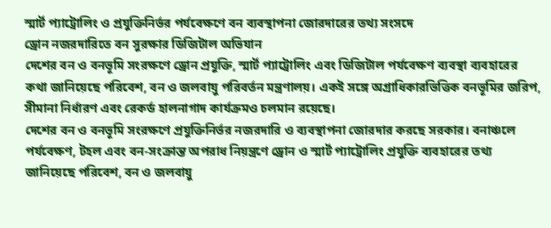স্মার্ট প্যাট্রোলিং ও প্রযুক্তিনির্ভর পর্যবেক্ষণে বন ব্যবস্থাপনা জোরদারের তথ্য সংসদে
ড্রোন নজরদারিতে বন সুরক্ষার ডিজিটাল অভিযান
দেশের বন ও বনভূমি সংরক্ষণে ড্রোন প্রযুক্তি, স্মার্ট প্যাট্রোলিং এবং ডিজিটাল পর্যবেক্ষণ ব্যবস্থা ব্যবহারের কথা জানিয়েছে পরিবেশ, বন ও জলবায়ু পরিবর্তন মন্ত্রণালয়। একই সঙ্গে অগ্রাধিকারভিত্তিক বনভূমির জরিপ, সীমানা নির্ধারণ এবং রেকর্ড হালনাগাদ কার্যক্রমও চলমান রয়েছে।
দেশের বন ও বনভূমি সংরক্ষণে প্রযুক্তিনির্ভর নজরদারি ও ব্যবস্থাপনা জোরদার করছে সরকার। বনাঞ্চলে পর্যবেক্ষণ, টহল এবং বন-সংক্রান্ত অপরাধ নিয়ন্ত্রণে ড্রোন ও স্মার্ট প্যাট্রোলিং প্রযুক্তি ব্যবহারের তথ্য জানিয়েছে পরিবেশ, বন ও জলবায়ু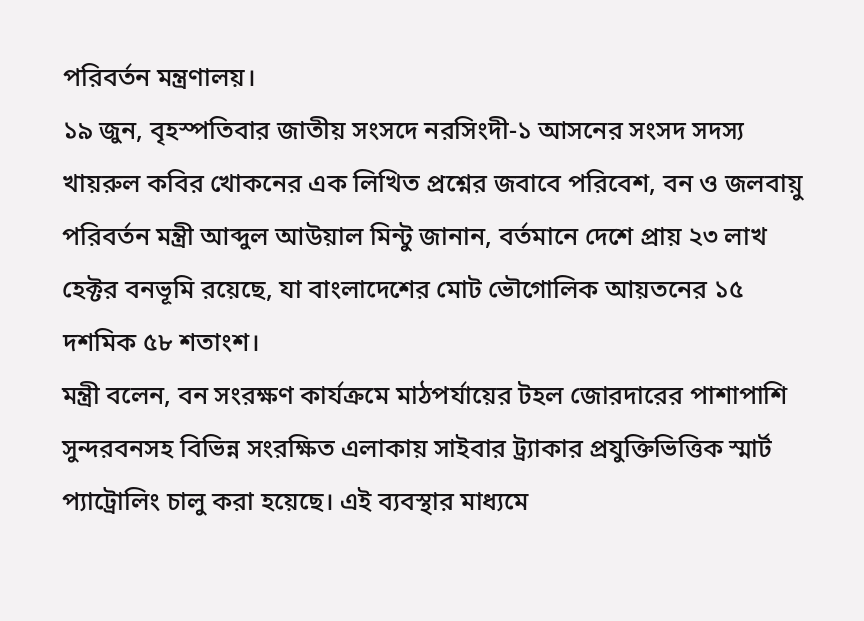পরিবর্তন মন্ত্রণালয়।
১৯ জুন, বৃহস্পতিবার জাতীয় সংসদে নরসিংদী-১ আসনের সংসদ সদস্য খায়রুল কবির খোকনের এক লিখিত প্রশ্নের জবাবে পরিবেশ, বন ও জলবায়ু পরিবর্তন মন্ত্রী আব্দুল আউয়াল মিন্টু জানান, বর্তমানে দেশে প্রায় ২৩ লাখ হেক্টর বনভূমি রয়েছে, যা বাংলাদেশের মোট ভৌগোলিক আয়তনের ১৫ দশমিক ৫৮ শতাংশ।
মন্ত্রী বলেন, বন সংরক্ষণ কার্যক্রমে মাঠপর্যায়ের টহল জোরদারের পাশাপাশি সুন্দরবনসহ বিভিন্ন সংরক্ষিত এলাকায় সাইবার ট্র্যাকার প্রযুক্তিভিত্তিক স্মার্ট প্যাট্রোলিং চালু করা হয়েছে। এই ব্যবস্থার মাধ্যমে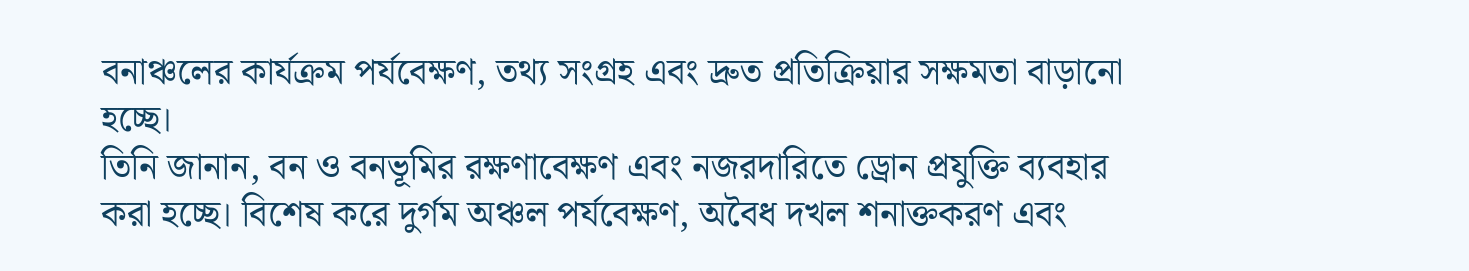বনাঞ্চলের কার্যক্রম পর্যবেক্ষণ, তথ্য সংগ্রহ এবং দ্রুত প্রতিক্রিয়ার সক্ষমতা বাড়ানো হচ্ছে।
তিনি জানান, বন ও বনভূমির রক্ষণাবেক্ষণ এবং নজরদারিতে ড্রোন প্রযুক্তি ব্যবহার করা হচ্ছে। বিশেষ করে দুর্গম অঞ্চল পর্যবেক্ষণ, অবৈধ দখল শনাক্তকরণ এবং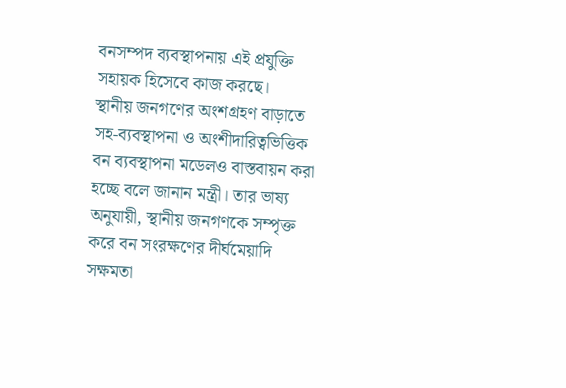বনসম্পদ ব্যবস্থাপনায় এই প্রযুক্তি সহায়ক হিসেবে কাজ করছে।
স্থানীয় জনগণের অংশগ্রহণ বাড়াতে সহ-ব্যবস্থাপনা ও অংশীদারিত্বভিত্তিক বন ব্যবস্থাপনা মডেলও বাস্তবায়ন করা হচ্ছে বলে জানান মন্ত্রী। তার ভাষ্য অনুযায়ী, স্থানীয় জনগণকে সম্পৃক্ত করে বন সংরক্ষণের দীর্ঘমেয়াদি সক্ষমতা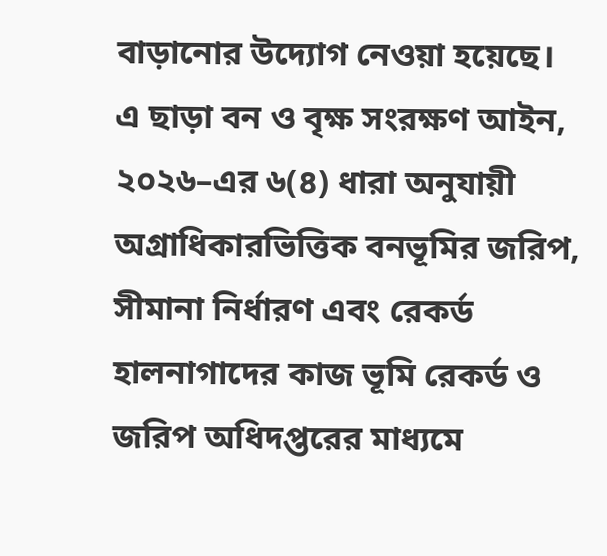বাড়ানোর উদ্যোগ নেওয়া হয়েছে।
এ ছাড়া বন ও বৃক্ষ সংরক্ষণ আইন, ২০২৬–এর ৬(৪) ধারা অনুযায়ী অগ্রাধিকারভিত্তিক বনভূমির জরিপ, সীমানা নির্ধারণ এবং রেকর্ড হালনাগাদের কাজ ভূমি রেকর্ড ও জরিপ অধিদপ্তরের মাধ্যমে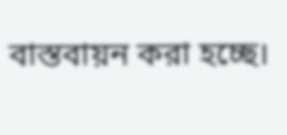বাস্তবায়ন করা হচ্ছে।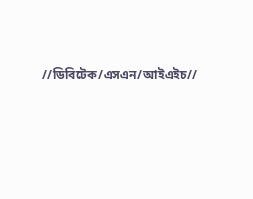//ডিবিটেক/এসএন/আইএইচ//